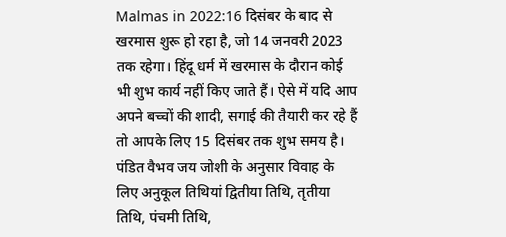Malmas in 2022:16 दिसंबर के बाद से खरमास शुरू हो रहा है, जो 14 जनवरी 2023 तक रहेगा। हिंदू धर्म में खरमास के दौरान कोई भी शुभ कार्य नहीं किए जाते हैं। ऐसे में यदि आप अपने बच्चों की शादी, सगाई की तैयारी कर रहे हैं तो आपके लिए 15 दिसंबर तक शुभ समय है। पंडित वैभव जय जोशी के अनुसार विवाह के लिए अनुकूल तिथियां द्वितीया तिथि, तृतीया तिथि, पंचमी तिथि,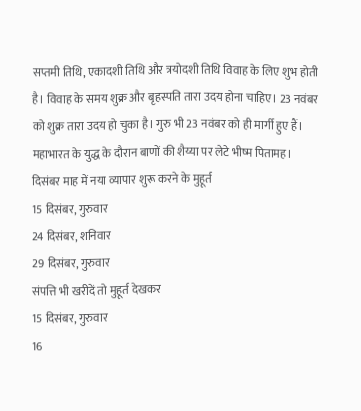सप्तमी तिथि, एकादशी तिथि और त्रयोदशी तिथि विवाह के लिए शुभ होती है। विवाह के समय शुक्र और बृहस्पति तारा उदय होना चाहिए। 23 नवंबर को शुक्र तारा उदय हो चुका है। गुरु भी 23 नवंबर को ही मार्गी हुए हैं।
महाभारत के युद्ध के दौरान बाणों की शैय्या पर लेटे भीष्म पितामह।
दिसंबर माह में नया व्यापार शुरू करने के मुहूर्त
15 दिसंबर, गुरुवार
24 दिसंबर, शनिवार
29 दिसंबर, गुरुवार
संपत्ति भी खरीदें तो मुहूर्त देखकर
15 दिसंबर, गुरुवार
16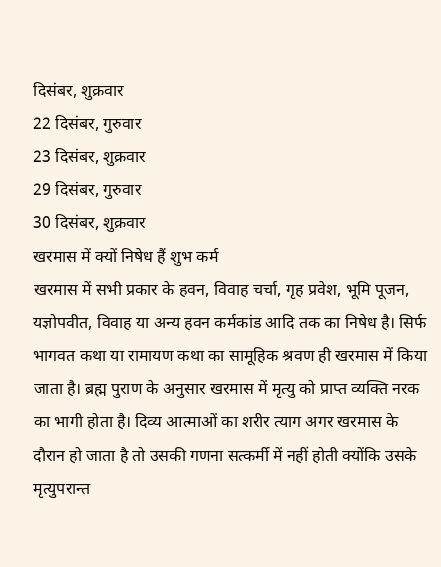दिसंबर, शुक्रवार
22 दिसंबर, गुरुवार
23 दिसंबर, शुक्रवार
29 दिसंबर, गुरुवार
30 दिसंबर, शुक्रवार
खरमास में क्यों निषेध हैं शुभ कर्म
खरमास में सभी प्रकार के हवन, विवाह चर्चा, गृह प्रवेश, भूमि पूजन, यज्ञोपवीत, विवाह या अन्य हवन कर्मकांड आदि तक का निषेध है। सिर्फ भागवत कथा या रामायण कथा का सामूहिक श्रवण ही खरमास में किया जाता है। ब्रह्म पुराण के अनुसार खरमास में मृत्यु को प्राप्त व्यक्ति नरक का भागी होता है। दिव्य आत्माओं का शरीर त्याग अगर खरमास के दौरान हो जाता है तो उसकी गणना सत्कर्मी में नहीं होती क्योंकि उसके मृत्युपरान्त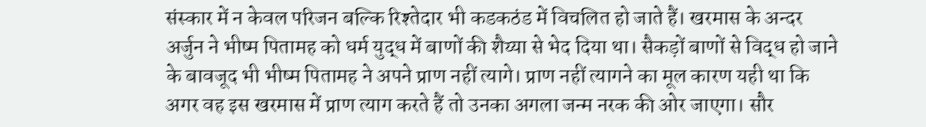संस्कार में न केवल परिजन बल्कि रिश्तेदार भी कडकठंड में विचलित हो जाते हैं। खरमास के अन्दर अर्जुन ने भीष्म पितामह को धर्म युद्ध में बाणों की शैय्या से भेद दिया था। सैकड़ों बाणों से विद्ध हो जाने के बावजूद भी भीष्म पितामह ने अपने प्राण नहीं त्यागे। प्राण नहीं त्यागने का मूल कारण यही था कि अगर वह इस खरमास में प्राण त्याग करते हैं तो उनका अगला जन्म नरक की ओर जाएगा। सौर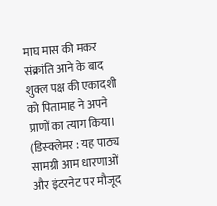माघ मास की मकर संक्रांति आने के बाद शुक्ल पक्ष की एकादशी को पितामाह ने अपने प्राणों का त्याग किया।
(डिस्क्लेमर : यह पाठ्य सामग्री आम धारणाओं और इंटरनेट पर मौजूद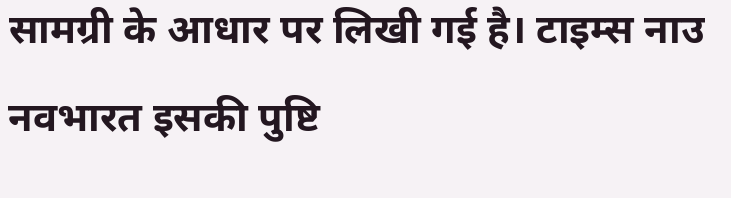सामग्री के आधार पर लिखी गई है। टाइम्स नाउ नवभारत इसकी पुष्टि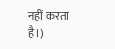नहीं करता है।)